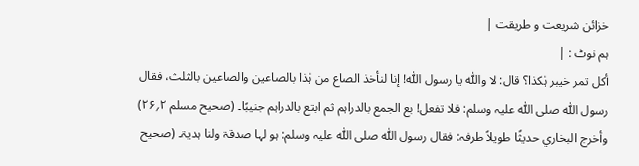خزائن شریعت و طریقت |
ہم نوٹ : |
أکل تمر خیبر ہٰکذا؟ قال: لا واللّٰہ یا رسول اللّٰہ! إنا لنأخذ الصاع من ہٰذا بالصاعین والصاعین بالثلث، فقال رسول اللّٰہ صلی اللّٰہ علیہ وسلم: فلا تفعل! بع الجمع بالدراہم ثم ابتع بالدراہم جنیبًا۔ (صحیح مسلم ۲؍۲۶) وأخرج البخاري حدیثًا طویلاً طرفہ: فقال رسول اللّٰہ صلی اللّٰہ علیہ وسلم: ہو لہا صدقۃ ولنا ہدیۃ۔ (صحیح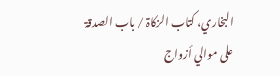البخاري، کتاب الزکاۃ / باب الصدقۃ علی موالي أزواج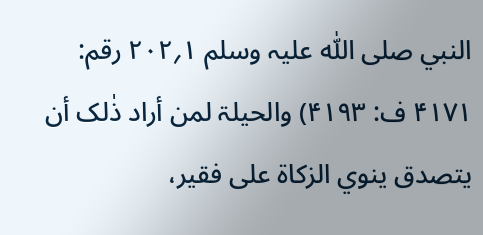النبي صلی اللّٰہ علیہ وسلم ۱؍۲۰۲ رقم: ۴۱۷۱ ف: ۴۱۹۳) والحیلۃ لمن أراد ذٰلک أن یتصدق ینوي الزکاۃ علی فقیر،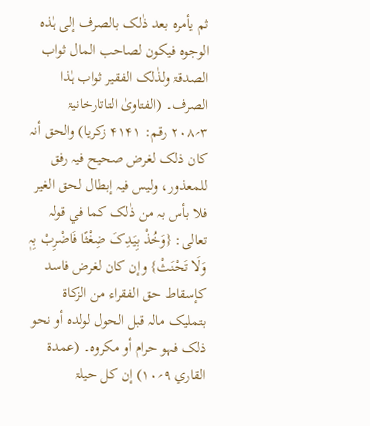ثم یأمرہ بعد ذٰلک بالصرف إلی ہٰذہ الوجوہ فیکون لصاحب المال ثواب الصدقۃ ولذٰلک الفقیر ثواب ہٰذا الصرف۔ (الفتاویٰ التاتارخانیۃ ۳؍۲۰۸ رقم: ۴۱۴۱ زکریا) والحق أنہ کان ذلک لغرض صحیح فیہ رفق للمعذور، ولیس فیہ إبطال لحق الغیر فلا بأس بہ من ذٰلک کما في قولہ تعالی: {وَخُذْ بِیَدِکَ ضِغْثًا فَاضْرِبْ بِہٖ وَلَا تَحْنَثْ} وإن کان لغرض فاسد کإسقاط حق الفقراء من الزکاۃ بتملیک مالہ قبل الحول لولدہ أو نحو ذلک فہو حرام أو مکروہ۔ (عمدۃ القاري ۹؍۱۰) إن کل حیلۃ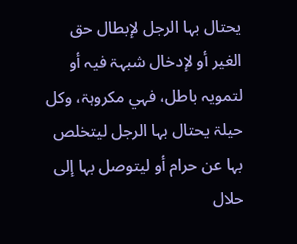یحتال بہا الرجل لإبطال حق الغیر أو لإدخال شبہۃ فیہ أو لتمویہ باطل، فہي مکروہۃ، وکل حیلۃ یحتال بہا الرجل لیتخلص بہا عن حرام أو لیتوصل بہا إلی حلال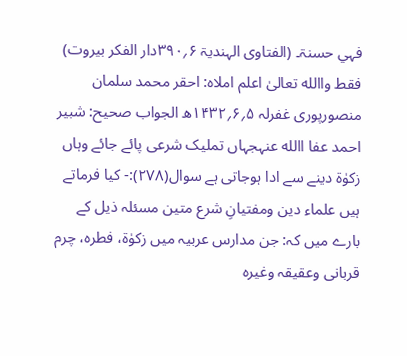فہي حسنۃ۔ (الفتاوی الہندیۃ ۶؍۳۹۰دار الفکر بیروت) فقط واالله تعالیٰ اعلم املاہ: احقر محمد سلمان منصورپوری غفرلہ ۵؍۶؍۱۴۳۲ھ الجواب صحیح: شبیر احمد عفا االله عنہجہاں تملیک شرعی پائے جائے وہاں زکوٰۃ دینے سے ادا ہوجاتی ہے سوال(۲۷۸):- کیا فرماتے ہیں علماء دین ومفتیانِ شرع متین مسئلہ ذیل کے بارے میں کہ: جن مدارس عربیہ میں زکوٰۃ، فطرہ، چرم قربانی وعقیقہ وغیرہ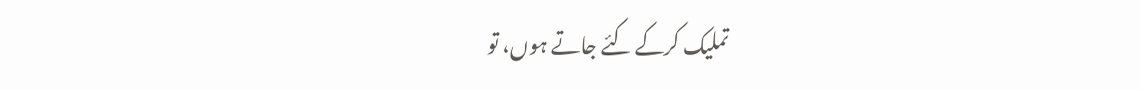تملیک کرکے کئے جاتے ہوں، تو